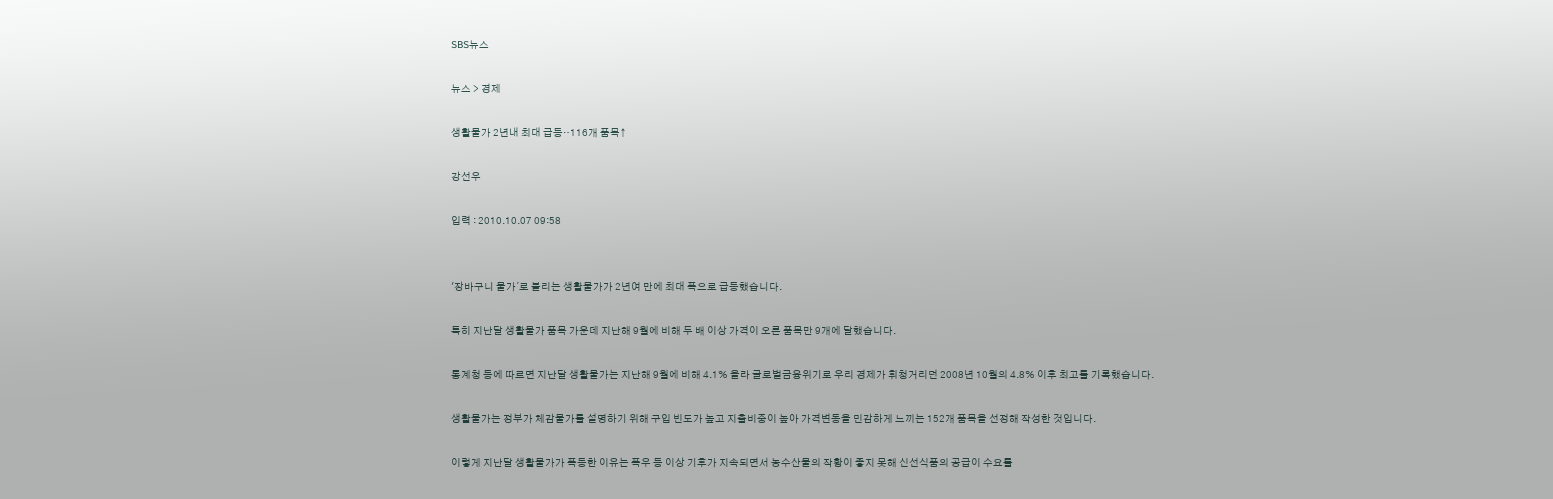SBS뉴스

뉴스 > 경제

생활물가 2년내 최대 급등‥116개 품목↑

강선우

입력 : 2010.10.07 09:58


'장바구니 물가´로 불리는 생활물가가 2년여 만에 최대 폭으로 급등했습니다.

특히 지난달 생활물가 품목 가운데 지난해 9월에 비해 두 배 이상 가격이 오른 품목만 9개에 달했습니다.

통계청 등에 따르면 지난달 생활물가는 지난해 9월에 비해 4.1% 올라 글로벌금융위기로 우리 경제가 휘청거리던 2008년 10월의 4.8% 이후 최고를 기록했습니다.

생활물가는 정부가 체감물가를 설명하기 위해 구입 빈도가 높고 지출비중이 높아 가격변동을 민감하게 느끼는 152개 품목을 선정해 작성한 것입니다.

이렇게 지난달 생활물가가 폭등한 이유는 폭우 등 이상 기후가 지속되면서 농수산물의 작황이 좋지 못해 신선식품의 공급이 수요를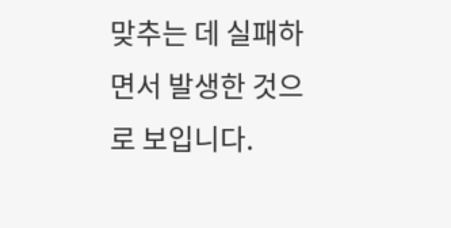맞추는 데 실패하면서 발생한 것으로 보입니다.